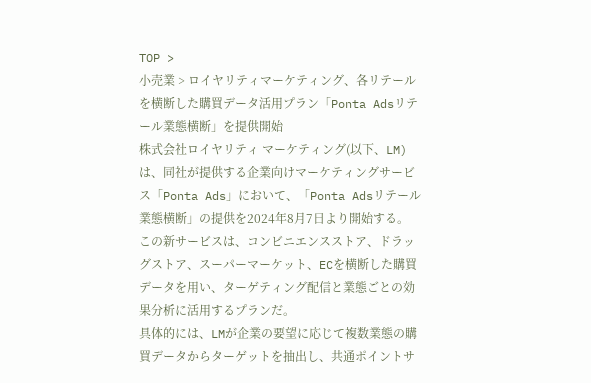TOP >
小売業 > ロイヤリティマーケティング、各リテールを横断した購買データ活用プラン「Ponta Adsリテール業態横断」を提供開始
株式会社ロイヤリティ マーケティング(以下、LM)は、同社が提供する企業向けマーケティングサービス「Ponta Ads」において、「Ponta Adsリテール業態横断」の提供を2024年8月7日より開始する。
この新サービスは、コンビニエンスストア、ドラッグストア、スーパーマーケット、ECを横断した購買データを用い、ターゲティング配信と業態ごとの効果分析に活用するプランだ。
具体的には、LMが企業の要望に応じて複数業態の購買データからターゲットを抽出し、共通ポイントサ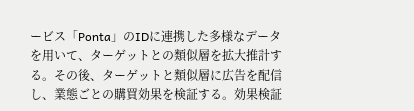ービス「Ponta」のIDに連携した多様なデータを用いて、ターゲットとの類似層を拡大推計する。その後、ターゲットと類似層に広告を配信し、業態ごとの購買効果を検証する。効果検証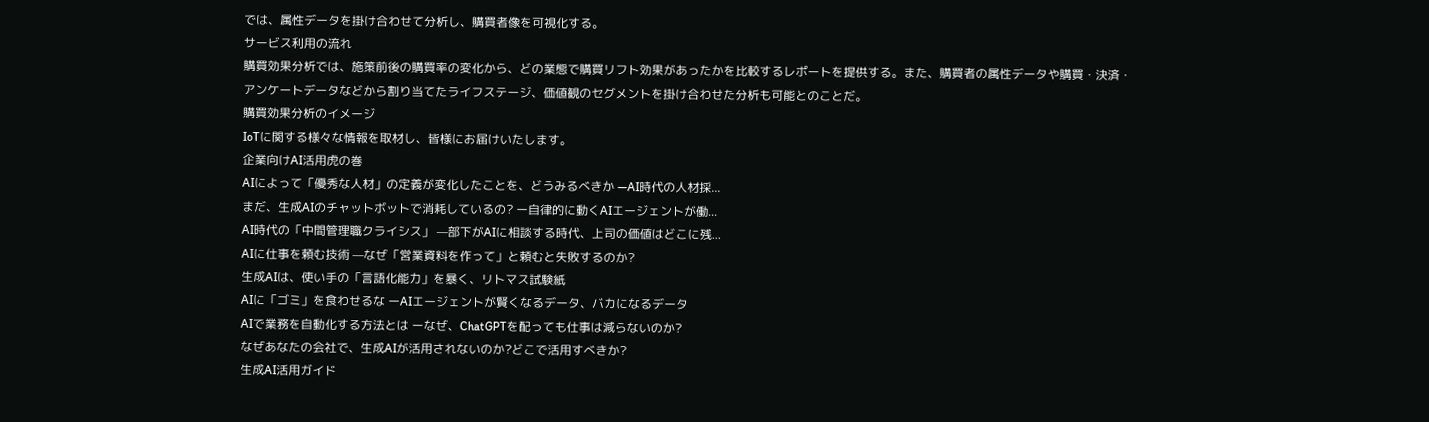では、属性データを掛け合わせて分析し、購買者像を可視化する。
サービス利用の流れ
購買効果分析では、施策前後の購買率の変化から、どの業態で購買リフト効果があったかを比較するレポートを提供する。また、購買者の属性データや購買・決済・アンケートデータなどから割り当てたライフステージ、価値観のセグメントを掛け合わせた分析も可能とのことだ。
購買効果分析のイメージ
IoTに関する様々な情報を取材し、皆様にお届けいたします。
企業向けAI活用虎の巻
AIによって「優秀な人材」の定義が変化したことを、どうみるべきか —AI時代の人材採...
まだ、生成AIのチャットボットで消耗しているの? ー自律的に動くAIエージェントが働...
AI時代の「中間管理職クライシス」 —部下がAIに相談する時代、上司の価値はどこに残...
AIに仕事を頼む技術 —なぜ「営業資料を作って」と頼むと失敗するのか?
生成AIは、使い手の「言語化能力」を暴く、リトマス試験紙
AIに「ゴミ」を食わせるな ーAIエージェントが賢くなるデータ、バカになるデータ
AIで業務を自動化する方法とは ーなぜ、ChatGPTを配っても仕事は減らないのか?
なぜあなたの会社で、生成AIが活用されないのか?どこで活用すべきか?
生成AI活用ガイド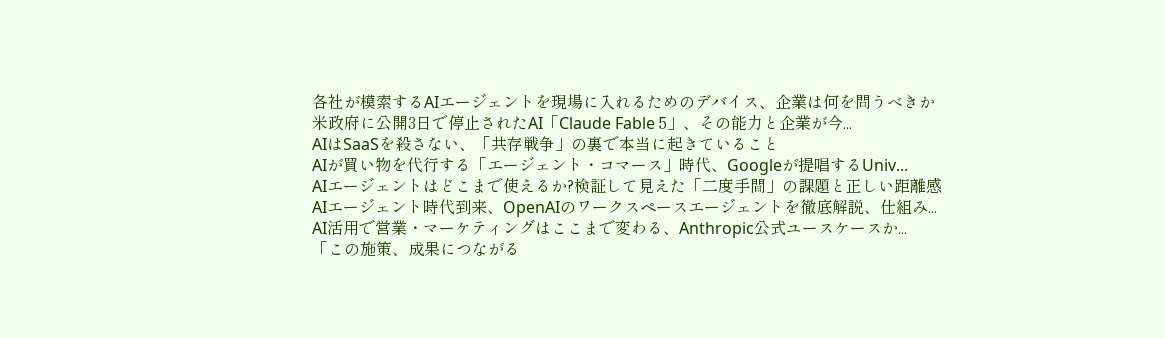各社が模索するAIエージェントを現場に入れるためのデバイス、企業は何を問うべきか
米政府に公開3日で停止されたAI「Claude Fable 5」、その能力と企業が今...
AIはSaaSを殺さない、「共存戦争」の裏で本当に起きていること
AIが買い物を代行する「エージェント・コマース」時代、Googleが提唱するUniv...
AIエージェントはどこまで使えるか?検証して見えた「二度手間」の課題と正しい距離感
AIエージェント時代到来、OpenAIのワークスペースエージェントを徹底解説、仕組み...
AI活用で営業・マーケティングはここまで変わる、Anthropic公式ユースケースか...
「この施策、成果につながる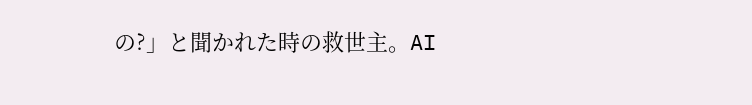の?」と聞かれた時の救世主。AI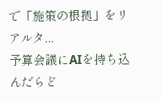で「施策の根拠」をリアルタ...
予算会議にAIを持ち込んだらど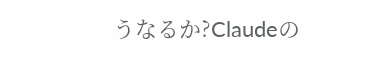うなるか?Claudeの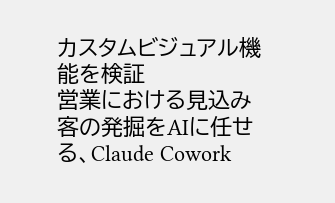カスタムビジュアル機能を検証
営業における見込み客の発掘をAIに任せる、Claude Cowork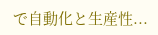で自動化と生産性...